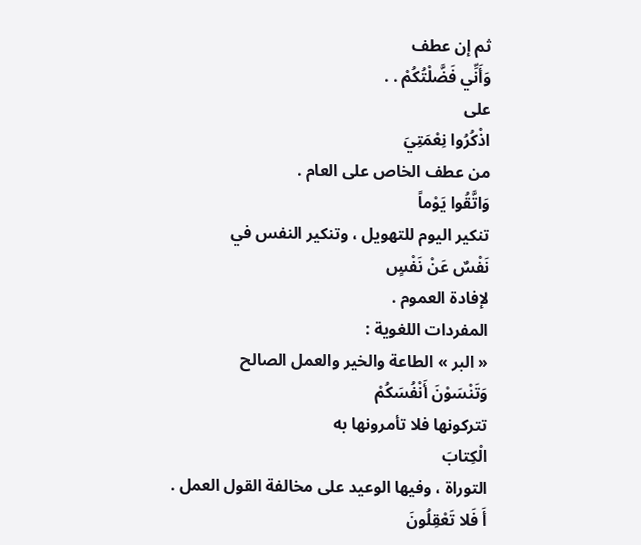ثم إن عطف
وَأَنِّي فَضَّلْتُكُمْ . .
على
اذْكُرُوا نِعْمَتِيَ
من عطف الخاص على العام .
وَاتَّقُوا يَوْماً
تنكير اليوم للتهويل ، وتنكير النفس في
نَفْسٌ عَنْ نَفْسٍ
لإفادة العموم .
المفردات اللغوية :
« البر » الطاعة والخير والعمل الصالح
وَتَنْسَوْنَ أَنْفُسَكُمْ
تتركونها فلا تأمرونها به
الْكِتابَ
التوراة ، وفيها الوعيد على مخالفة القول العمل .
أَ فَلا تَعْقِلُونَ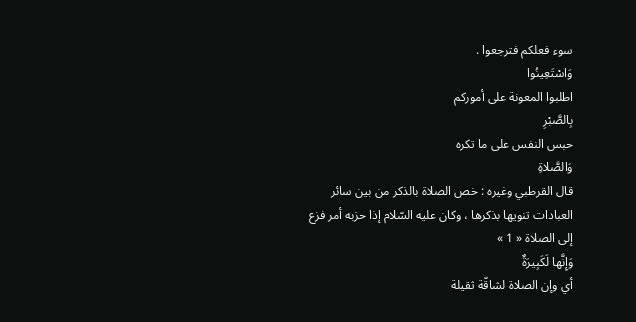سوء فعلكم فترجعوا .
وَاسْتَعِينُوا
اطلبوا المعونة على أموركم
بِالصَّبْرِ
حبس النفس على ما تكره
وَالصَّلاةِ
قال القرطبي وغيره : خص الصلاة بالذكر من بين سائر العبادات تنويها بذكرها ، وكان عليه السّلام إذا حزبه أمر فزع إلى الصلاة « 1 »
وَإِنَّها لَكَبِيرَةٌ
أي وإن الصلاة لشاقّة ثقيلة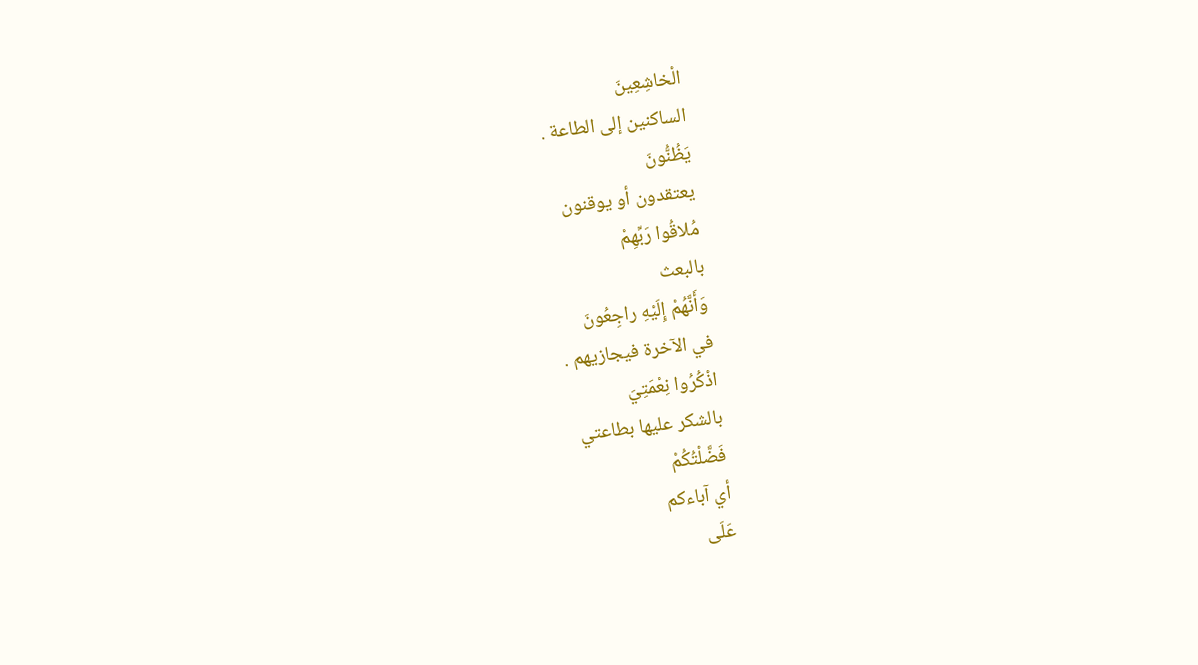الْخاشِعِينَ
الساكنين إلى الطاعة .
يَظُنُّونَ
يعتقدون أو يوقنون
مُلاقُوا رَبِّهِمْ
بالبعث
وَأَنَّهُمْ إِلَيْهِ راجِعُونَ
في الآخرة فيجازيهم .
اذْكُرُوا نِعْمَتِيَ
بالشكر عليها بطاعتي
فَضَّلْتُكُمْ
أي آباءكم
عَلَى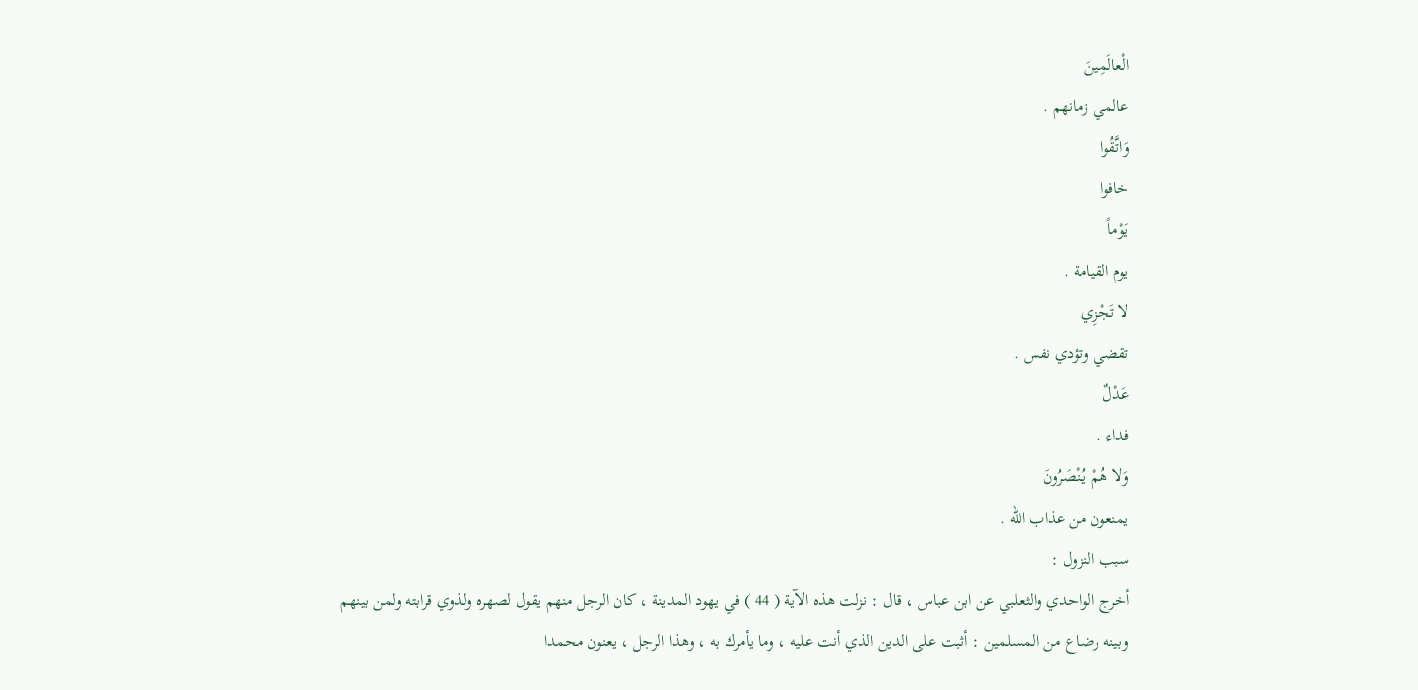الْعالَمِينَ
عالمي زمانهم .
وَاتَّقُوا
خافوا
يَوْماً
يوم القيامة .
لا تَجْزِي
تقضي وتؤدي نفس .
عَدْلٌ
فداء .
وَلا هُمْ يُنْصَرُونَ
يمنعون من عذاب اللّه .
سبب النزول :
أخرج الواحدي والثعلبي عن ابن عباس ، قال : نزلت هذه الآية ( 44 ) في يهود المدينة ، كان الرجل منهم يقول لصهره ولذوي قرابته ولمن بينهم وبينه رضاع من المسلمين : أثبت على الدين الذي أنت عليه ، وما يأمرك به ، وهذا الرجل ، يعنون محمدا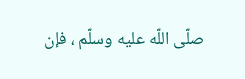صلّى اللّه عليه وسلّم ، فإن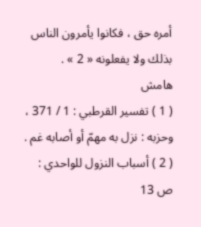أمره حق ، فكانوا يأمرون الناس بذلك ولا يفعلونه « 2 » .
هامش
( 1 ) تفسير القرطبي : 1 / 371 ، وحزبه : نزل به مهمّ أو أصابه غم .
( 2 ) أسباب النزول للواحدي : ص 13